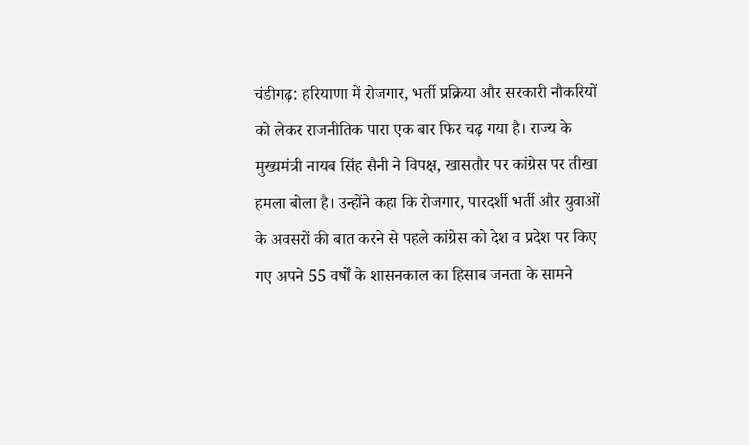चंडीगढ़: हरियाणा में रोजगार, भर्ती प्रक्रिया और सरकारी नौकरियों को लेकर राजनीतिक पारा एक बार फिर चढ़ गया है। राज्य के मुख्यमंत्री नायब सिंह सैनी ने विपक्ष, खासतौर पर कांग्रेस पर तीखा हमला बोला है। उन्होंने कहा कि रोजगार, पारदर्शी भर्ती और युवाओं के अवसरों की बात करने से पहले कांग्रेस को देश व प्रदेश पर किए गए अपने 55 वर्षों के शासनकाल का हिसाब जनता के सामने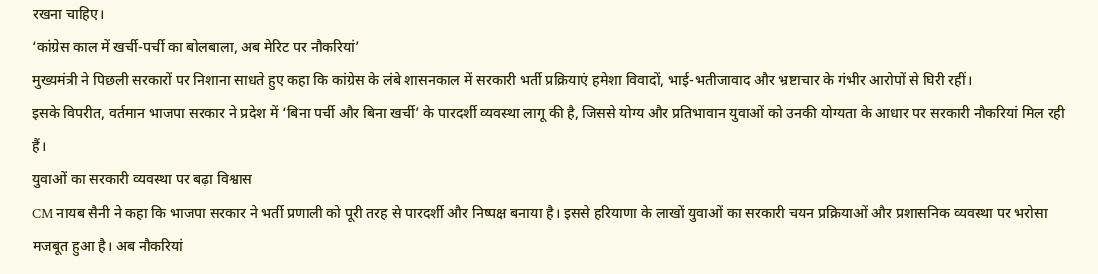रखना चाहिए।
‘कांग्रेस काल में खर्ची-पर्ची का बोलबाला, अब मेरिट पर नौकरियां’
मुख्यमंत्री ने पिछली सरकारों पर निशाना साधते हुए कहा कि कांग्रेस के लंबे शासनकाल में सरकारी भर्ती प्रक्रियाएं हमेशा विवादों, भाई-भतीजावाद और भ्रष्टाचार के गंभीर आरोपों से घिरी रहीं।
इसके विपरीत, वर्तमान भाजपा सरकार ने प्रदेश में ‘बिना पर्ची और बिना खर्ची’ के पारदर्शी व्यवस्था लागू की है, जिससे योग्य और प्रतिभावान युवाओं को उनकी योग्यता के आधार पर सरकारी नौकरियां मिल रही हैं।
युवाओं का सरकारी व्यवस्था पर बढ़ा विश्वास
CM नायब सैनी ने कहा कि भाजपा सरकार ने भर्ती प्रणाली को पूरी तरह से पारदर्शी और निष्पक्ष बनाया है। इससे हरियाणा के लाखों युवाओं का सरकारी चयन प्रक्रियाओं और प्रशासनिक व्यवस्था पर भरोसा मजबूत हुआ है। अब नौकरियां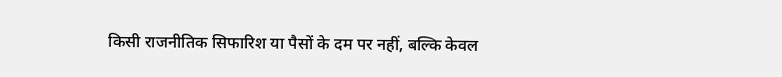किसी राजनीतिक सिफारिश या पैसों के दम पर नहीं, बल्कि केवल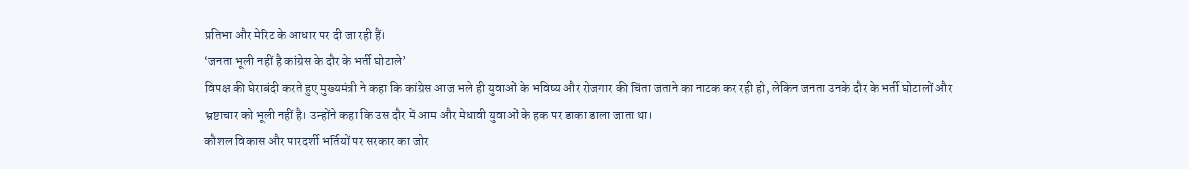प्रतिभा और मेरिट के आधार पर दी जा रही हैं।
‘जनता भूली नहीं है कांग्रेस के दौर के भर्ती घोटाले’
विपक्ष की घेराबंदी करते हुए मुख्यमंत्री ने कहा कि कांग्रेस आज भले ही युवाओं के भविष्य और रोजगार की चिंता जताने का नाटक कर रही हो, लेकिन जनता उनके दौर के भर्ती घोटालों और भ्रष्टाचार को भूली नहीं है। उन्होंने कहा कि उस दौर में आम और मेधावी युवाओं के हक पर डाका डाला जाता था।
कौशल विकास और पारदर्शी भर्तियों पर सरकार का जोर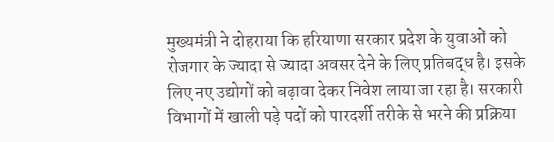मुख्यमंत्री ने दोहराया कि हरियाणा सरकार प्रदेश के युवाओं को रोजगार के ज्यादा से ज्यादा अवसर देने के लिए प्रतिबद्ध है। इसके लिए नए उद्योगों को बढ़ावा देकर निवेश लाया जा रहा है। सरकारी विभागों में खाली पड़े पदों को पारदर्शी तरीके से भरने की प्रक्रिया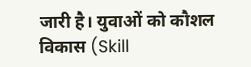जारी है। युवाओं को कौशल विकास (Skill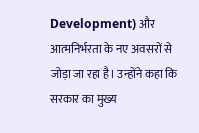Development) और आत्मनिर्भरता के नए अवसरों से जोड़ा जा रहा है। उन्होंने कहा कि सरकार का मुख्य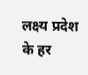लक्ष्य प्रदेश के हर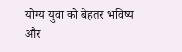योग्य युवा को बेहतर भविष्य और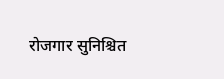रोजगार सुनिश्चित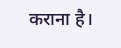कराना है।